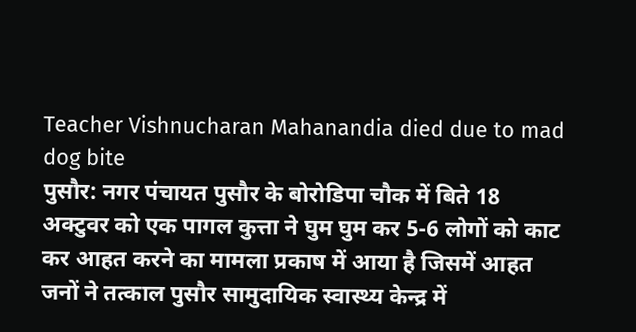Teacher Vishnucharan Mahanandia died due to mad dog bite
पुसौर: नगर पंचायत पुसौर के बोरोडिपा चौक में बिते 18 अक्टुवर को एक पागल कुत्ता ने घुम घुम कर 5-6 लोगों को काट कर आहत करने का मामला प्रकाष में आया है जिसमें आहत जनों ने तत्काल पुसौर सामुदायिक स्वास्थ्य केन्द्र में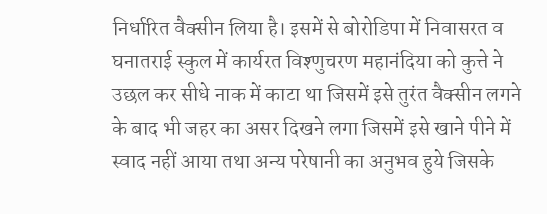निर्धारित वैक्सीन लिया है। इसमें से बोरोडिपा में निवासरत व घनातराई स्कुल में कार्यरत विश्णुचरण महानंदिया को कुत्ते ने उछल कर सीधे नाक में काटा था जिसमें इसे तुरंत वैक्सीन लगने के बाद भी जहर का असर दिखने लगा जिसमें इसे खाने पीने में स्वाद नहीं आया तथा अन्य परेषानी का अनुभव हुये जिसके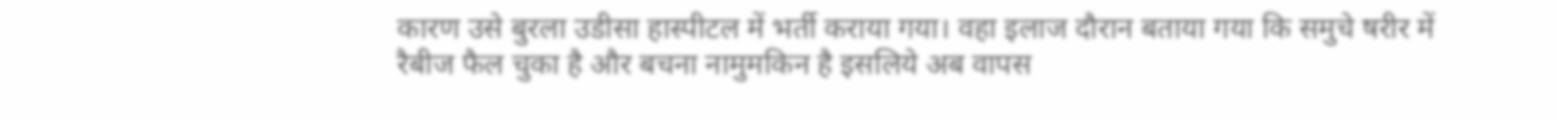कारण उसे बुरला उडीसा हास्पीटल में भर्ती कराया गया। वहा इलाज दौरान बताया गया कि समुचे षरीर में रैबीज फैल चुका है और बचना नामुमकिन है इसलिये अब वापस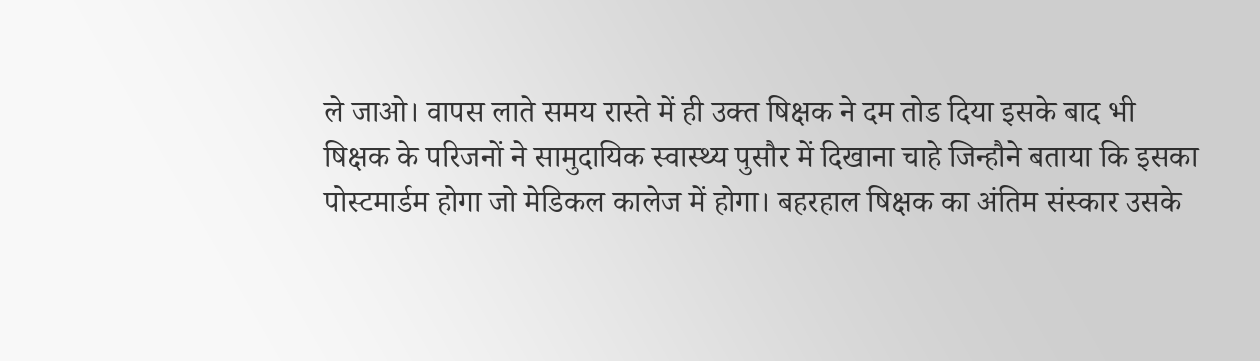ले जाओ। वापस लाते समय रास्ते में ही उक्त षिक्षक ने दम तोड दिया इसके बाद भी षिक्षक के परिजनों ने सामुदायिक स्वास्थ्य पुसौर में दिखाना चाहे जिन्हौने बताया कि इसका पोस्टमार्डम होगा जो मेडिकल कालेज में होगा। बहरहाल षिक्षक का अंतिम संस्कार उसके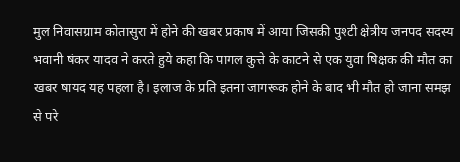मुल निवासग्राम कोतासुरा में होने की खबर प्रकाष में आया जिसकी पुश्टी क्षेत्रीय जनपद सदस्य भवानी षंकर यादव ने करते हुये कहा कि पागल कुत्ते के काटने से एक युवा षिक्षक की मौत का खबर षायद यह पहला है। इलाज के प्रति इतना जागरूक होने के बाद भी मौत हो जाना समझ से परे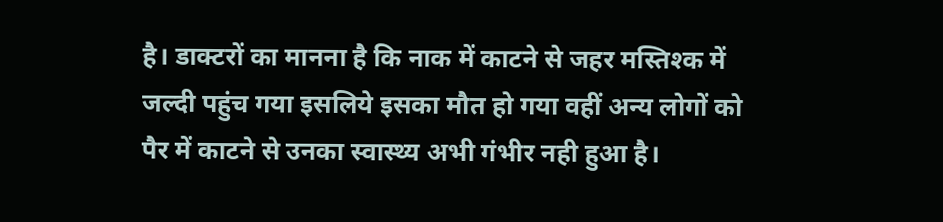है। डाक्टरों का मानना है कि नाक में काटने से जहर मस्तिश्क में जल्दी पहुंच गया इसलिये इसका मौत हो गया वहीं अन्य लोगों को पैर में काटने से उनका स्वास्थ्य अभी गंभीर नही हुआ है।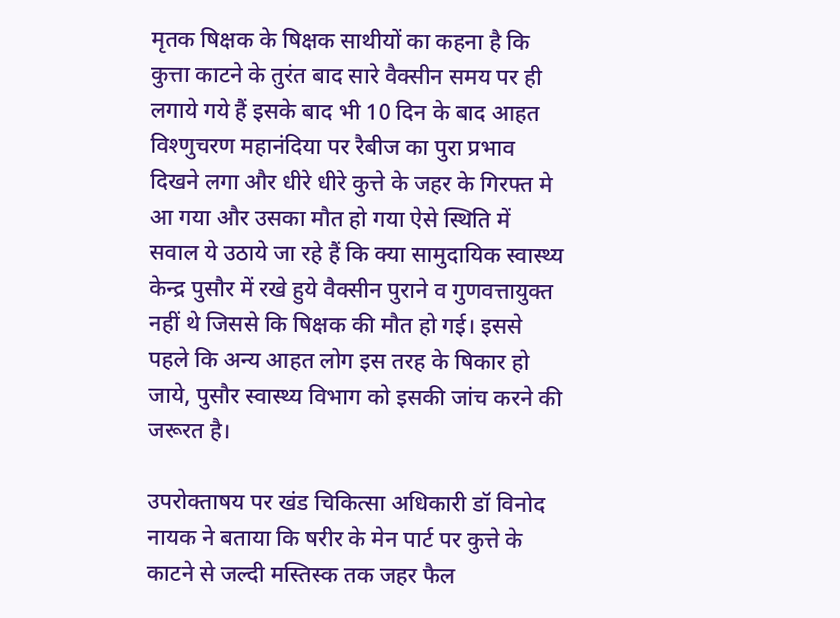मृतक षिक्षक के षिक्षक साथीयों का कहना है कि कुत्ता काटने के तुरंत बाद सारे वैक्सीन समय पर ही लगाये गये हैं इसके बाद भी 10 दिन के बाद आहत विश्णुचरण महानंदिया पर रैबीज का पुरा प्रभाव दिखने लगा और धीरे धीरे कुत्ते के जहर के गिरफ्त मे आ गया और उसका मौत हो गया ऐसे स्थिति में सवाल ये उठाये जा रहे हैं कि क्या सामुदायिक स्वास्थ्य केन्द्र पुसौर में रखे हुये वैक्सीन पुराने व गुणवत्तायुक्त नहीं थे जिससे कि षिक्षक की मौत हो गई। इससे पहले कि अन्य आहत लोग इस तरह के षिकार हो जाये, पुसौर स्वास्थ्य विभाग को इसकी जांच करने की जरूरत है।

उपरोक्ताषय पर खंड चिकित्सा अधिकारी डॉ विनोद नायक ने बताया कि षरीर के मेन पार्ट पर कुत्ते के काटने से जल्दी मस्तिस्क तक जहर फैल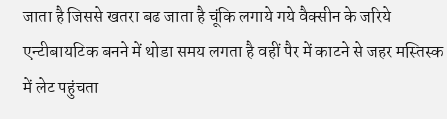जाता है जिससे खतरा बढ जाता है चूंकि लगाये गये वैक्सीन के जरिये एन्टीबायटिक बनने में थोडा समय लगता है वहीं पैर में काटने से जहर मस्तिस्क में लेट पहुंचता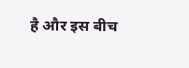है और इस बीच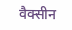वैक्सीन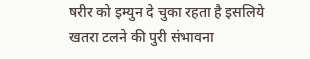षरीर को इम्युन दे चुका रहता है इसलिये खतरा टलने की पुरी संभावना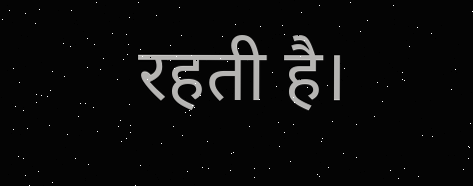रहती है।